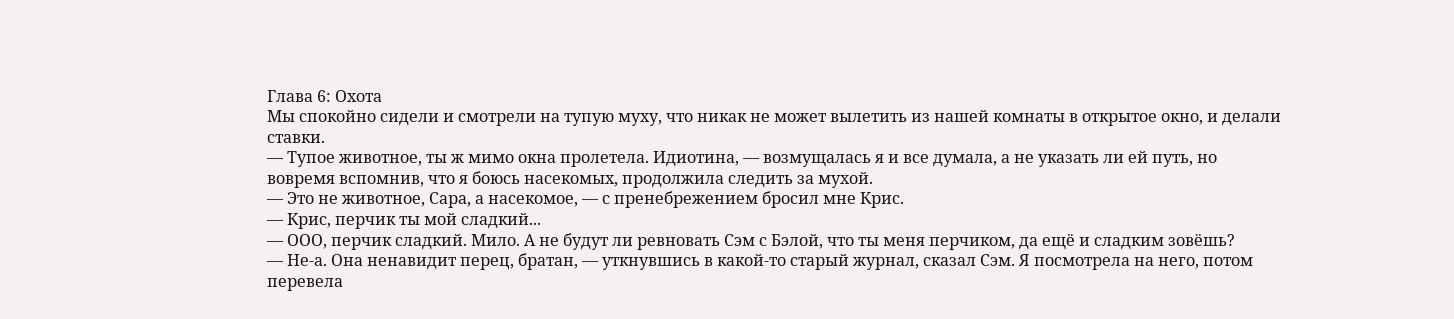Глава 6: Охота
Мы спокойно сидели и смотрели на тупую муху, что никак не может вылетить из нашей комнаты в открытое окно, и делали ставки.
— Тупое животное, ты ж мимо окна пролетела. Идиотина, — возмущалась я и все думала, а не указать ли ей путь, но вовремя вспомнив, что я боюсь насекомых, продолжила следить за мухой.
— Это не животное, Сара, а насекомое, — с пренебрежением бросил мне Крис.
— Крис, перчик ты мой сладкий...
— ООО, перчик сладкий. Мило. А не будут ли ревновать Сэм с Бэлой, что ты меня перчиком, да ещё и сладким зовёшь?
— Не-а. Она ненавидит перец, братан, — уткнувшись в какой-то старый журнал, сказал Сэм. Я посмотрела на него, потом перевела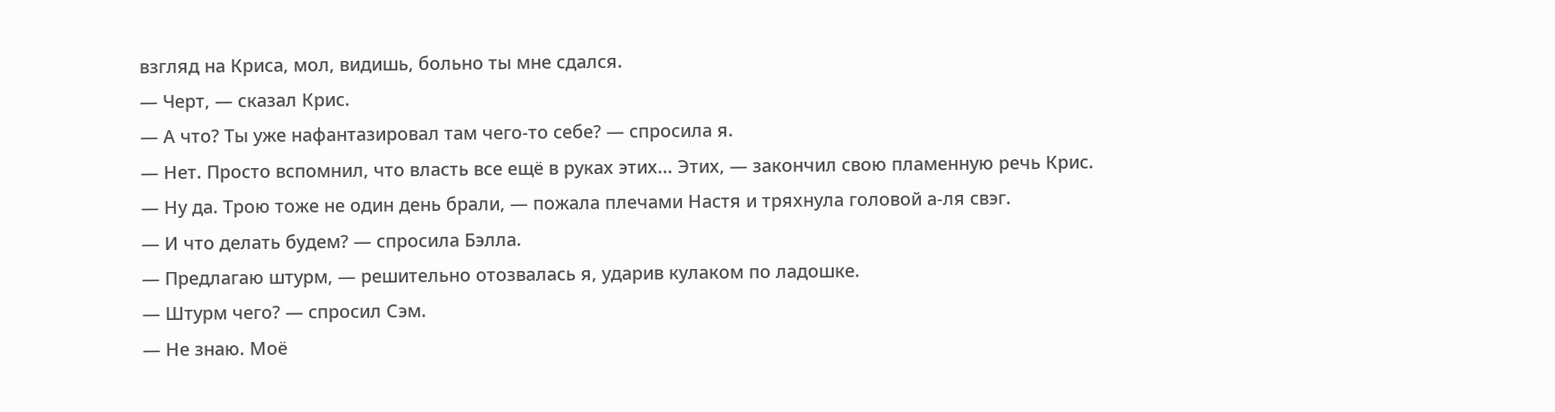взгляд на Криса, мол, видишь, больно ты мне сдался.
— Черт, — сказал Крис.
— А что? Ты уже нафантазировал там чего-то себе? — спросила я.
— Нет. Просто вспомнил, что власть все ещё в руках этих... Этих, — закончил свою пламенную речь Крис.
— Ну да. Трою тоже не один день брали, — пожала плечами Настя и тряхнула головой а-ля свэг.
— И что делать будем? — спросила Бэлла.
— Предлагаю штурм, — решительно отозвалась я, ударив кулаком по ладошке.
— Штурм чего? — спросил Сэм.
— Не знаю. Моё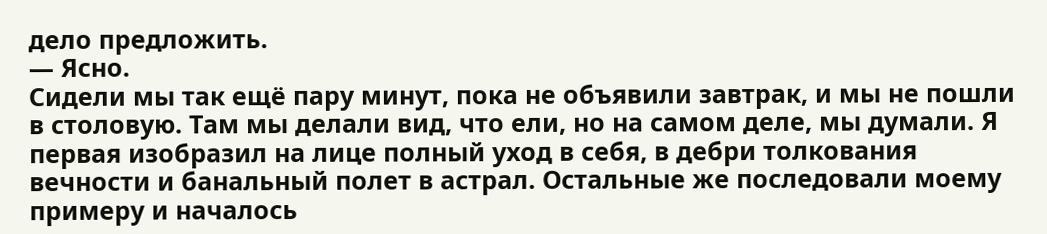дело предложить.
— Ясно.
Сидели мы так ещё пару минут, пока не объявили завтрак, и мы не пошли в столовую. Там мы делали вид, что ели, но на самом деле, мы думали. Я первая изобразил на лице полный уход в себя, в дебри толкования вечности и банальный полет в астрал. Остальные же последовали моему примеру и началось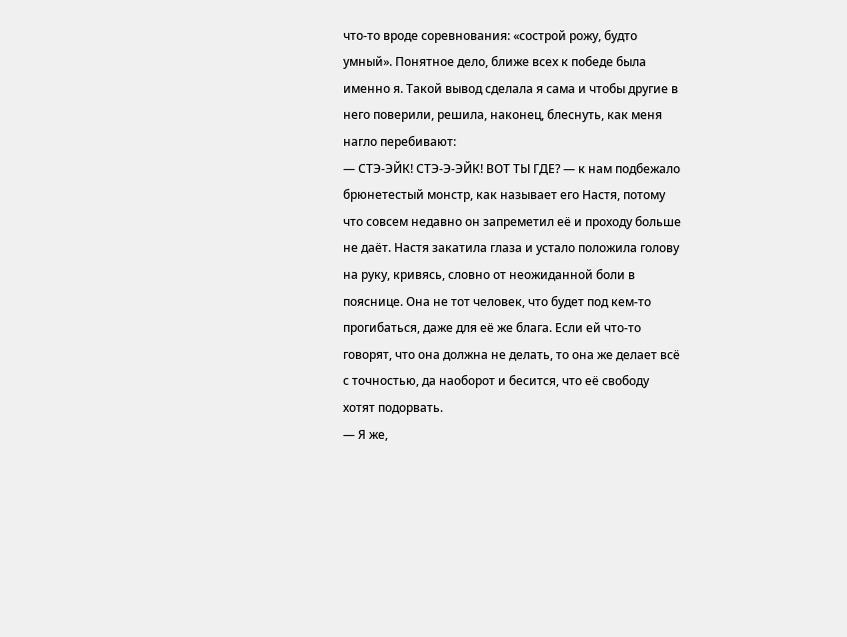что-то вроде соревнования: «сострой рожу, будто умный». Понятное дело, ближе всех к победе была именно я. Такой вывод сделала я сама и чтобы другие в него поверили, решила, наконец, блеснуть, как меня нагло перебивают:
— СТЭ-ЭЙК! СТЭ-Э-ЭЙК! ВОТ ТЫ ГДЕ? — к нам подбежало брюнетестый монстр, как называет его Настя, потому что совсем недавно он запреметил её и проходу больше не даёт. Настя закатила глаза и устало положила голову на руку, кривясь, словно от неожиданной боли в пояснице. Она не тот человек, что будет под кем-то прогибаться, даже для её же блага. Если ей что-то говорят, что она должна не делать, то она же делает всё с точностью, да наоборот и бесится, что её свободу хотят подорвать.
— Я же,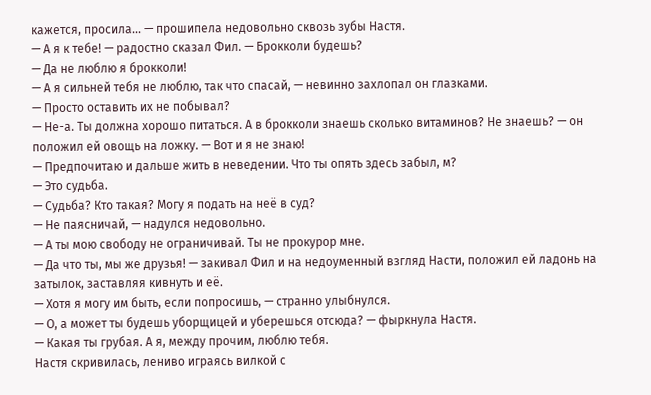кажется, просила... — прошипела недовольно сквозь зубы Настя.
— А я к тебе! — радостно сказал Фил. — Брокколи будешь?
— Да не люблю я брокколи!
— А я сильней тебя не люблю, так что спасай, — невинно захлопал он глазками.
— Просто оставить их не побывал?
— Не-а. Ты должна хорошо питаться. А в брокколи знаешь сколько витаминов? Не знаешь? — он положил ей овощь на ложку. — Вот и я не знаю!
— Предпочитаю и дальше жить в неведении. Что ты опять здесь забыл, м?
— Это судьба.
— Судьба? Кто такая? Могу я подать на неё в суд?
— Не паясничай, — надулся недовольно.
— А ты мою свободу не ограничивай. Ты не прокурор мне.
— Да что ты, мы же друзья! — закивал Фил и на недоуменный взгляд Насти, положил ей ладонь на затылок, заставляя кивнуть и её.
— Хотя я могу им быть, если попросишь, — странно улыбнулся.
— О, а может ты будешь уборщицей и уберешься отсюда? — фыркнула Настя.
— Какая ты грубая. А я, между прочим, люблю тебя.
Настя скривилась, лениво играясь вилкой с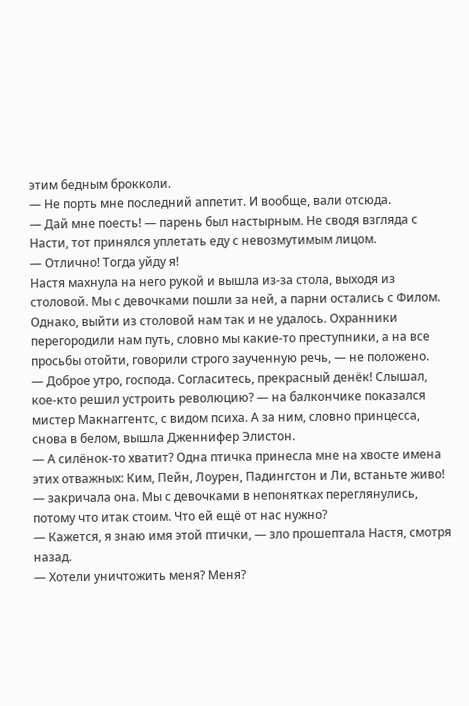этим бедным брокколи.
— Не порть мне последний аппетит. И вообще, вали отсюда.
— Дай мне поесть! — парень был настырным. Не сводя взгляда с Насти, тот принялся уплетать еду с невозмутимым лицом.
— Отлично! Тогда уйду я!
Настя махнула на него рукой и вышла из-за стола, выходя из столовой. Мы с девочками пошли за ней, а парни остались с Филом.
Однако, выйти из столовой нам так и не удалось. Охранники перегородили нам путь, словно мы какие-то преступники, а на все просьбы отойти, говорили строго заученную речь, — не положено.
— Доброе утро, господа. Согласитесь, прекрасный денёк! Слышал, кое-кто решил устроить революцию? — на балкончике показался мистер Макнаггентс, с видом психа. А за ним, словно принцесса, снова в белом, вышла Дженнифер Элистон.
— А силёнок-то хватит? Одна птичка принесла мне на хвосте имена этих отважных: Ким, Пейн, Лоурен, Падингстон и Ли, встаньте живо! — закричала она. Мы с девочками в непонятках переглянулись, потому что итак стоим. Что ей ещё от нас нужно?
— Кажется, я знаю имя этой птички, — зло прошептала Настя, смотря назад.
— Хотели уничтожить меня? Меня?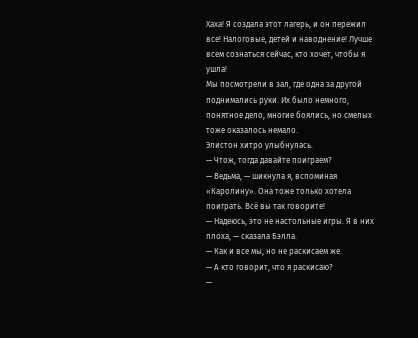Хаха! Я создала этот лагерь, и он пережил все! Налоговые, детей и наводнение! Лучше всем сознаться сейчас, кто хочет, чтобы я ушла!
Мы посмотрели в зал, где одна за другой поднимались руки. Их было немного, понятное дело, многие боялись, но смелых тоже оказалось немало.
Элистон хитро улыбнулась.
— Чтож, тогда давайте поиграем?
— Ведьма, — шикнула я, вспоминая «Каролину». Она тоже только хотела поиграть. Всё вы так говорите!
— Надеюсь, это не настольные игры. Я в них плоха, — сказала Бэлла.
— Как и все мы, но не раскисаем же.
— А кто говорит, что я раскисаю?
—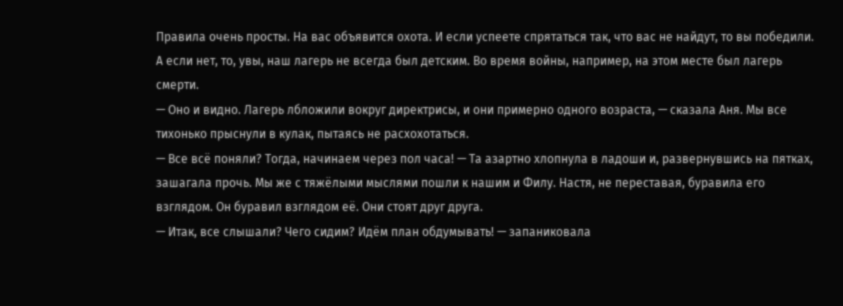Правила очень просты. На вас объявится охота. И если успеете спрятаться так, что вас не найдут, то вы победили. А если нет, то, увы, наш лагерь не всегда был детским. Во время войны, например, на этом месте был лагерь смерти.
— Оно и видно. Лагерь лбложили вокруг директрисы, и они примерно одного возраста, — сказала Аня. Мы все тихонько прыснули в кулак, пытаясь не расхохотаться.
— Все всё поняли? Тогда, начинаем через пол часа! — Та азартно хлопнула в ладоши и, развернувшись на пятках, зашагала прочь. Мы же с тяжёлыми мыслями пошли к нашим и Филу. Настя, не переставая, буравила его взглядом. Он буравил взглядом её. Они стоят друг друга.
— Итак, все слышали? Чего сидим? Идём план обдумывать! — запаниковала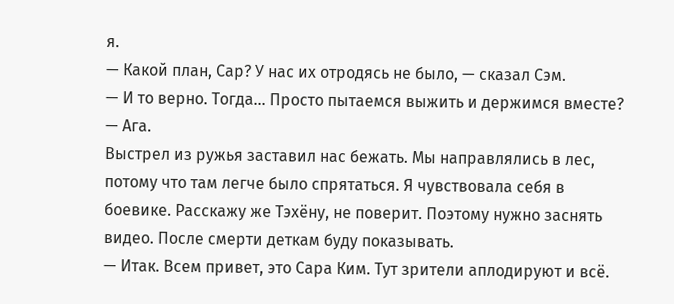я.
— Какой план, Сар? У нас их отродясь не было, — сказал Сэм.
— И то верно. Тогда... Просто пытаемся выжить и держимся вместе?
— Ага.
Выстрел из ружья заставил нас бежать. Мы направлялись в лес, потому что там легче было спрятаться. Я чувствовала себя в боевике. Расскажу же Тэхёну, не поверит. Поэтому нужно заснять видео. После смерти деткам буду показывать.
— Итак. Всем привет, это Сара Ким. Тут зрители аплодируют и всё.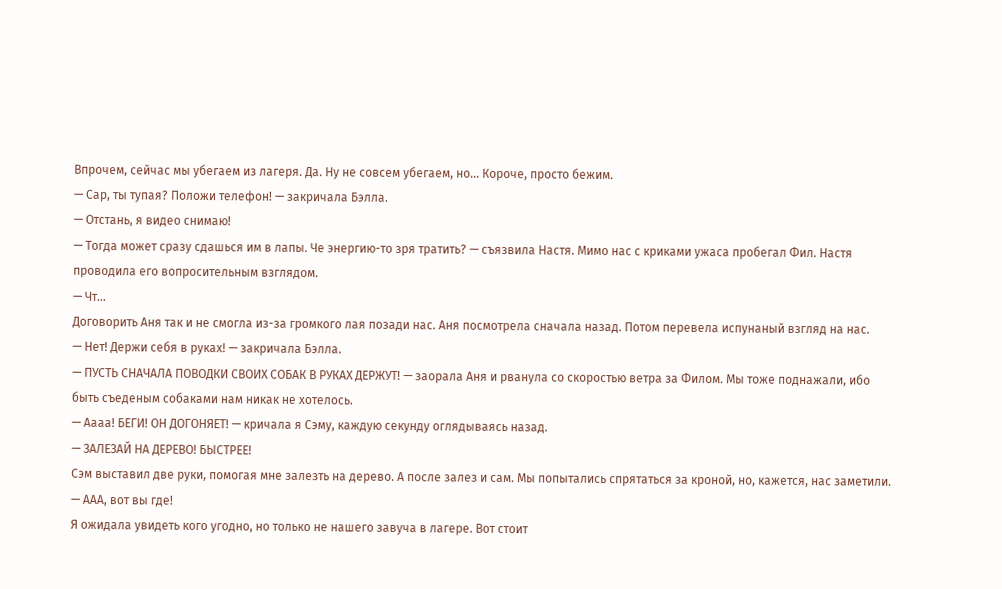Впрочем, сейчас мы убегаем из лагеря. Да. Ну не совсем убегаем, но... Короче, просто бежим.
— Сар, ты тупая? Положи телефон! — закричала Бэлла.
— Отстань, я видео снимаю!
— Тогда может сразу сдашься им в лапы. Че энергию-то зря тратить? — съязвила Настя. Мимо нас с криками ужаса пробегал Фил. Настя проводила его вопросительным взглядом.
— Чт...
Договорить Аня так и не смогла из-за громкого лая позади нас. Аня посмотрела сначала назад. Потом перевела испунаный взгляд на нас.
— Нет! Держи себя в руках! — закричала Бэлла.
— ПУСТЬ СНАЧАЛА ПОВОДКИ СВОИХ СОБАК В РУКАХ ДЕРЖУТ! — заорала Аня и рванула со скоростью ветра за Филом. Мы тоже поднажали, ибо быть съеденым собаками нам никак не хотелось.
— Аааа! БЕГИ! ОН ДОГОНЯЕТ! — кричала я Сэму, каждую секунду оглядываясь назад.
— ЗАЛЕЗАЙ НА ДЕРЕВО! БЫСТРЕЕ!
Сэм выставил две руки, помогая мне залезть на дерево. А после залез и сам. Мы попытались спрятаться за кроной, но, кажется, нас заметили.
— ААА, вот вы где!
Я ожидала увидеть кого угодно, но только не нашего завуча в лагере. Вот стоит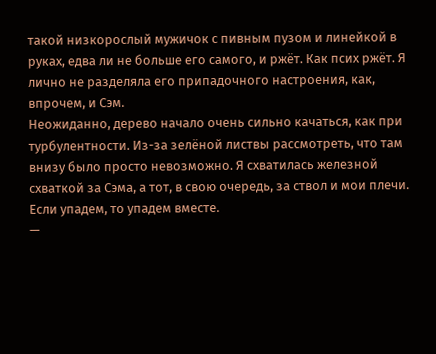такой низкорослый мужичок с пивным пузом и линейкой в руках, едва ли не больше его самого, и ржёт. Как псих ржёт. Я лично не разделяла его припадочного настроения, как, впрочем, и Сэм.
Неожиданно, дерево начало очень сильно качаться, как при турбулентности. Из-за зелёной листвы рассмотреть, что там внизу было просто невозможно. Я схватилась железной схваткой за Сэма, а тот, в свою очередь, за ствол и мои плечи. Если упадем, то упадем вместе.
—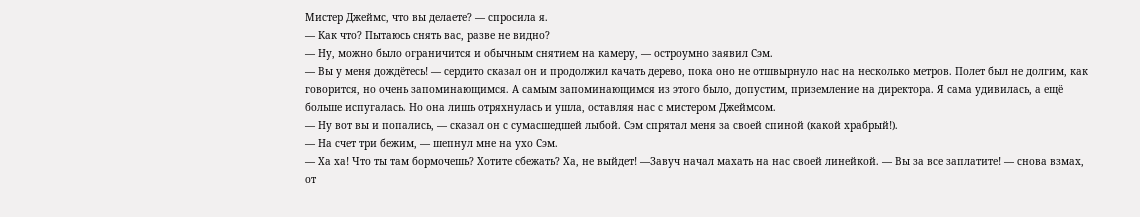Мистер Джеймс, что вы делаете? — спросила я.
— Как что? Пытаюсь снять вас, разве не видно?
— Ну, можно было ограничится и обычным снятием на камеру, — остроумно заявил Сэм.
— Вы у меня дождётесь! — сердито сказал он и продолжил качать дерево, пока оно не отшвырнуло нас на несколько метров. Полет был не долгим, как говорится, но очень запоминающимся. А самым запоминающимся из этого было, допустим, приземление на директора. Я сама удивилась, а ещё больше испугалась. Но она лишь отряхнулась и ушла, оставляя нас с мистером Джеймсом.
— Ну вот вы и попались, — сказал он с сумасшедшей лыбой. Сэм спрятал меня за своей спиной (какой храбрый!).
— На счет три бежим, — шепнул мне на ухо Сэм.
— Ха ха! Что ты там бормочешь? Хотите сбежать? Ха, не выйдет! —Завуч начал махать на нас своей линейкой. — Вы за все заплатите! — снова взмах, от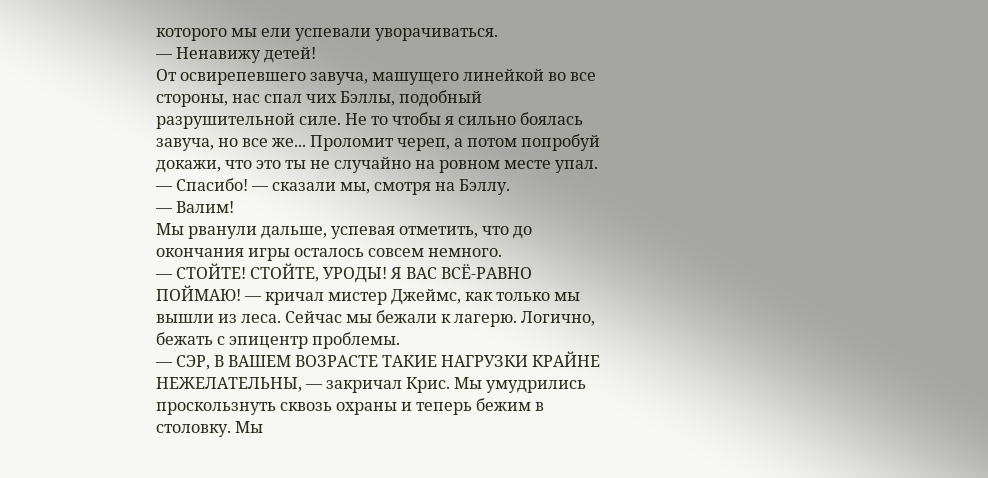которого мы ели успевали уворачиваться.
— Ненавижу детей!
От освирепевшего завуча, машущего линейкой во все стороны, нас спал чих Бэллы, подобный разрушительной силе. Не то чтобы я сильно боялась завуча, но все же... Проломит череп, а потом попробуй докажи, что это ты не случайно на ровном месте упал.
— Спасибо! — сказали мы, смотря на Бэллу.
— Валим!
Мы рванули дальше, успевая отметить, что до окончания игры осталось совсем немного.
— СТОЙТЕ! СТОЙТЕ, УРОДЫ! Я ВАС ВСЁ-РАВНО ПОЙМАЮ! — кричал мистер Джеймс, как только мы вышли из леса. Сейчас мы бежали к лагерю. Логично, бежать с эпицентр проблемы.
— СЭР, В ВАШЕМ ВОЗРАСТЕ ТАКИЕ НАГРУЗКИ КРАЙНЕ НЕЖЕЛАТЕЛЬНЫ, — закричал Крис. Мы умудрились проскользнуть сквозь охраны и теперь бежим в столовку. Мы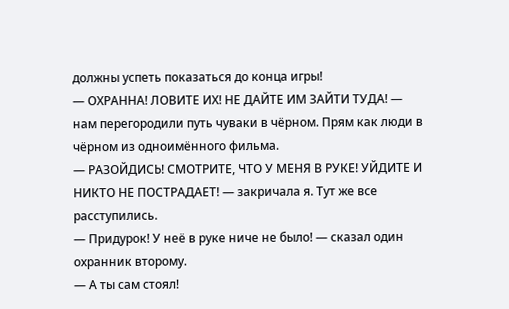должны успеть показаться до конца игры!
— ОХРАННА! ЛОВИТЕ ИХ! НЕ ДАЙТЕ ИМ ЗАЙТИ ТУДА! — нам перегородили путь чуваки в чёрном. Прям как люди в чёрном из одноимённого фильма.
— РАЗОЙДИСЬ! СМОТРИТЕ, ЧТО У МЕНЯ В РУКЕ! УЙДИТЕ И НИКТО НЕ ПОСТРАДАЕТ! — закричала я. Тут же все расступились.
— Придурок! У неё в руке ниче не было! — сказал один охранник второму.
— А ты сам стоял!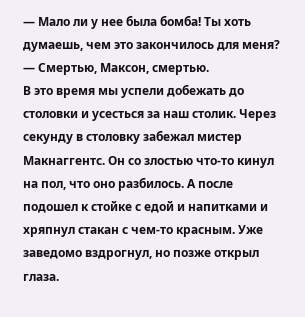— Мало ли у нее была бомба! Ты хоть думаешь, чем это закончилось для меня?
— Смертью, Максон, смертью.
В это время мы успели добежать до столовки и усесться за наш столик. Через секунду в столовку забежал мистер Макнаггентс. Он со злостью что-то кинул на пол, что оно разбилось. А после подошел к стойке с едой и напитками и хряпнул стакан с чем-то красным. Уже заведомо вздрогнул, но позже открыл глаза.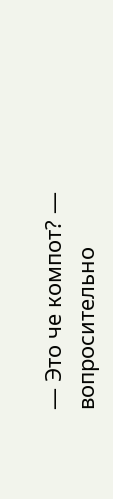— Это че компот? — вопросительно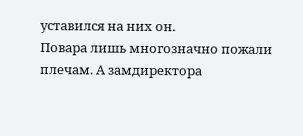уставился на них он.
Повара лишь многозначно пожали плечам. А замдиректора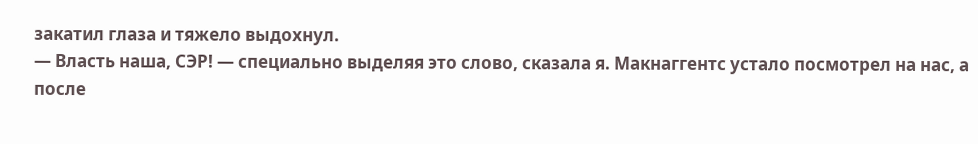закатил глаза и тяжело выдохнул.
— Власть наша, СЭР! — специально выделяя это слово, сказала я. Макнаггентс устало посмотрел на нас, а после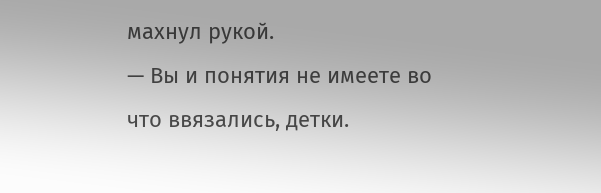махнул рукой.
— Вы и понятия не имеете во что ввязались, детки.